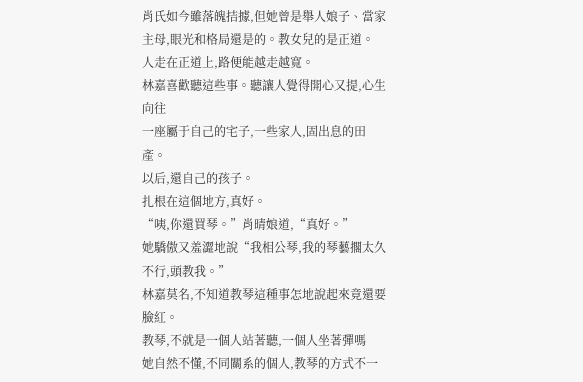肖氏如今雖落魄拮據,但她曾是舉人娘子、當家主母,眼光和格局還是的。教女兒的是正道。
人走在正道上,路便能越走越寬。
林嘉喜歡聽這些事。聽讓人覺得開心又提,心生向往
一座屬于自己的宅子,一些家人,固出息的田產。
以后,還自己的孩子。
扎根在這個地方,真好。
“咦,你還買琴。”肖晴娘道,“真好。”
她驕傲又羞澀地說“我相公琴,我的琴藝擱太久不行,頭教我。”
林嘉莫名,不知道教琴這種事怎地說起來竟還要臉紅。
教琴,不就是一個人站著聽,一個人坐著彈嗎
她自然不懂,不同關系的個人,教琴的方式不一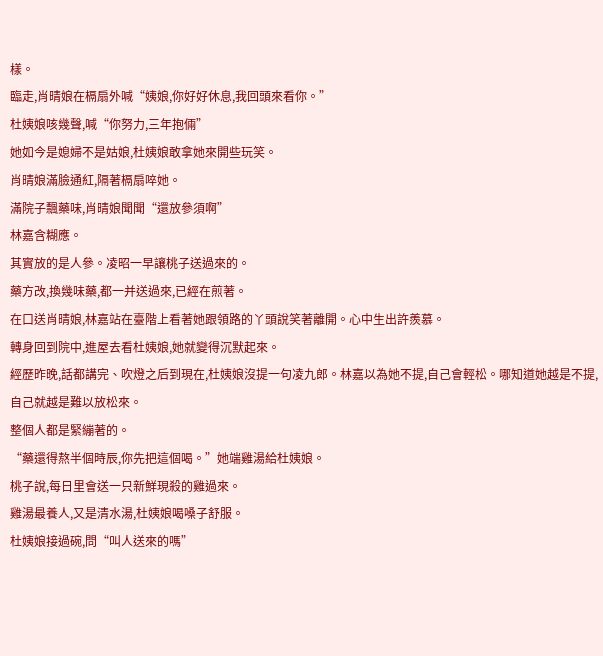樣。
臨走,肖晴娘在槅扇外喊“姨娘,你好好休息,我回頭來看你。”
杜姨娘咳幾聲,喊“你努力,三年抱倆”
她如今是媳婦不是姑娘,杜姨娘敢拿她來開些玩笑。
肖晴娘滿臉通紅,隔著槅扇啐她。
滿院子飄藥味,肖晴娘聞聞“還放參須啊”
林嘉含糊應。
其實放的是人參。凌昭一早讓桃子送過來的。
藥方改,換幾味藥,都一并送過來,已經在煎著。
在口送肖晴娘,林嘉站在臺階上看著她跟領路的丫頭說笑著離開。心中生出許羨慕。
轉身回到院中,進屋去看杜姨娘,她就變得沉默起來。
經歷昨晚,話都講完、吹燈之后到現在,杜姨娘沒提一句凌九郎。林嘉以為她不提,自己會輕松。哪知道她越是不提,自己就越是難以放松來。
整個人都是緊繃著的。
“藥還得熬半個時辰,你先把這個喝。”她端雞湯給杜姨娘。
桃子說,每日里會送一只新鮮現殺的雞過來。
雞湯最養人,又是清水湯,杜姨娘喝嗓子舒服。
杜姨娘接過碗,問“叫人送來的嗎”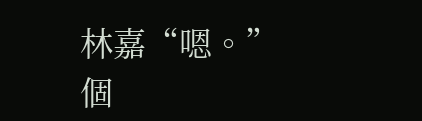林嘉“嗯。”
個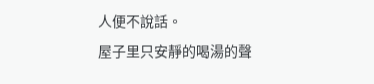人便不說話。
屋子里只安靜的喝湯的聲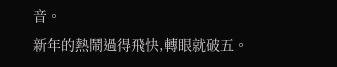音。
新年的熱鬧過得飛快,轉眼就破五。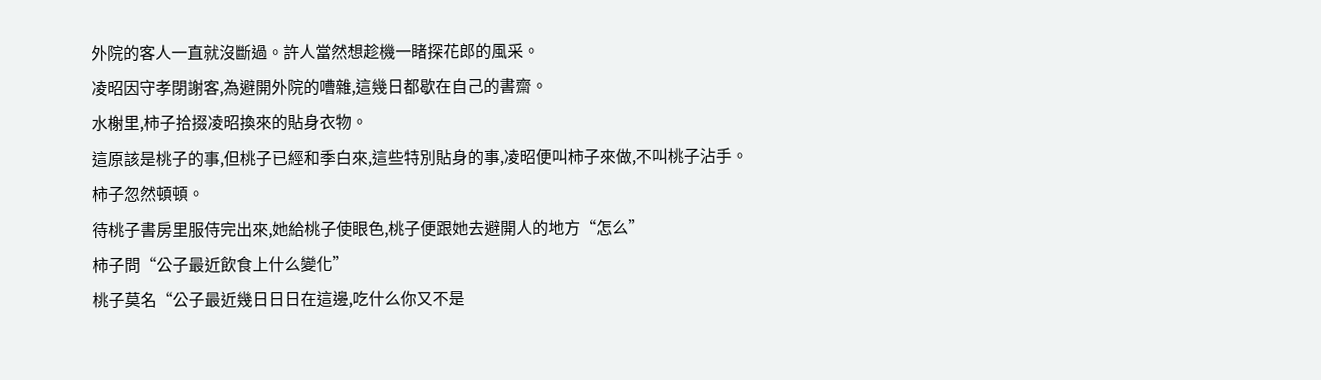外院的客人一直就沒斷過。許人當然想趁機一睹探花郎的風采。
凌昭因守孝閉謝客,為避開外院的嘈雜,這幾日都歇在自己的書齋。
水榭里,柿子拾掇凌昭換來的貼身衣物。
這原該是桃子的事,但桃子已經和季白來,這些特別貼身的事,凌昭便叫柿子來做,不叫桃子沾手。
柿子忽然頓頓。
待桃子書房里服侍完出來,她給桃子使眼色,桃子便跟她去避開人的地方“怎么”
柿子問“公子最近飲食上什么變化”
桃子莫名“公子最近幾日日日在這邊,吃什么你又不是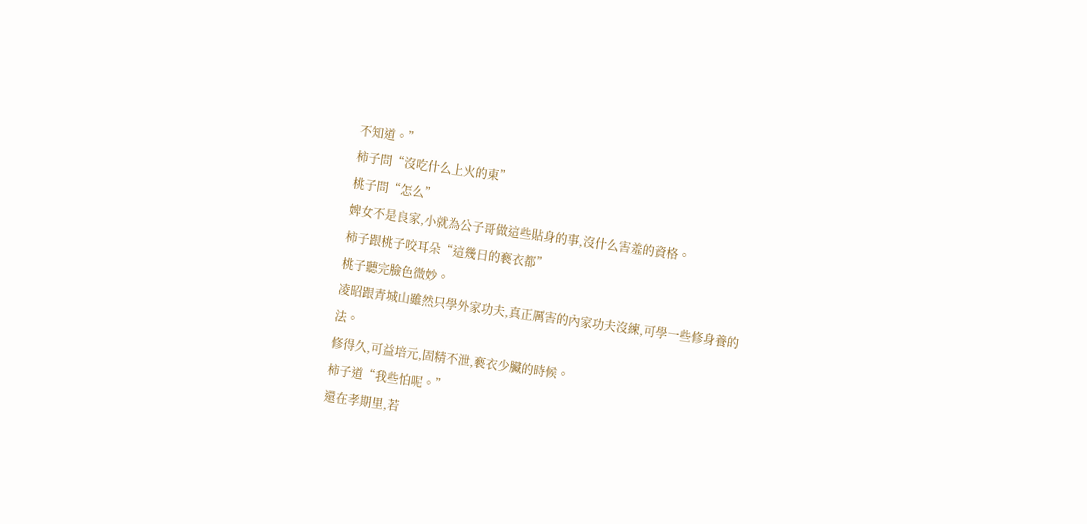不知道。”
柿子問“沒吃什么上火的東”
桃子問“怎么”
婢女不是良家,小就為公子哥做這些貼身的事,沒什么害羞的資格。
柿子跟桃子咬耳朵“這幾日的褻衣都”
桃子聽完臉色微妙。
凌昭跟青城山雖然只學外家功夫,真正厲害的內家功夫沒練,可學一些修身養的法。
修得久,可益培元,固精不泄,褻衣少臟的時候。
柿子道“我些怕呢。”
還在孝期里,若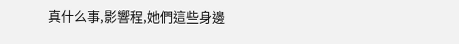真什么事,影響程,她們這些身邊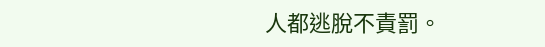人都逃脫不責罰。